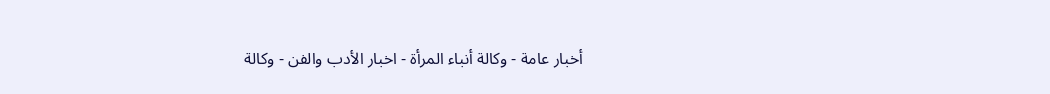أخبار عامة - وكالة أنباء المرأة - اخبار الأدب والفن - وكالة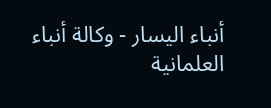أنباء اليسار - وكالة أنباء العلمانية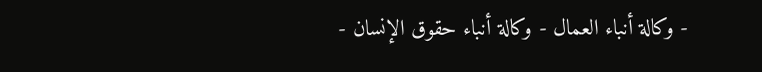- وكالة أنباء العمال - وكالة أنباء حقوق الإنسان -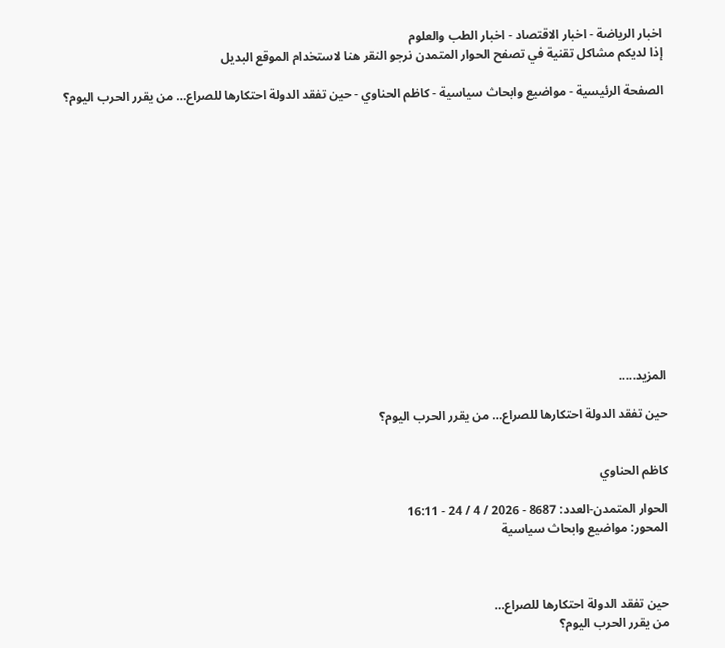اخبار الرياضة - اخبار الاقتصاد - اخبار الطب والعلوم
إذا لديكم مشاكل تقنية في تصفح الحوار المتمدن نرجو النقر هنا لاستخدام الموقع البديل

الصفحة الرئيسية - مواضيع وابحاث سياسية - كاظم الحناوي - حين تفقد الدولة احتكارها للصراع… من يقرر الحرب اليوم؟














المزيد.....

حين تفقد الدولة احتكارها للصراع… من يقرر الحرب اليوم؟


كاظم الحناوي

الحوار المتمدن-العدد: 8687 - 2026 / 4 / 24 - 16:11
المحور: مواضيع وابحاث سياسية



حين تفقد الدولة احتكارها للصراع…
من يقرر الحرب اليوم؟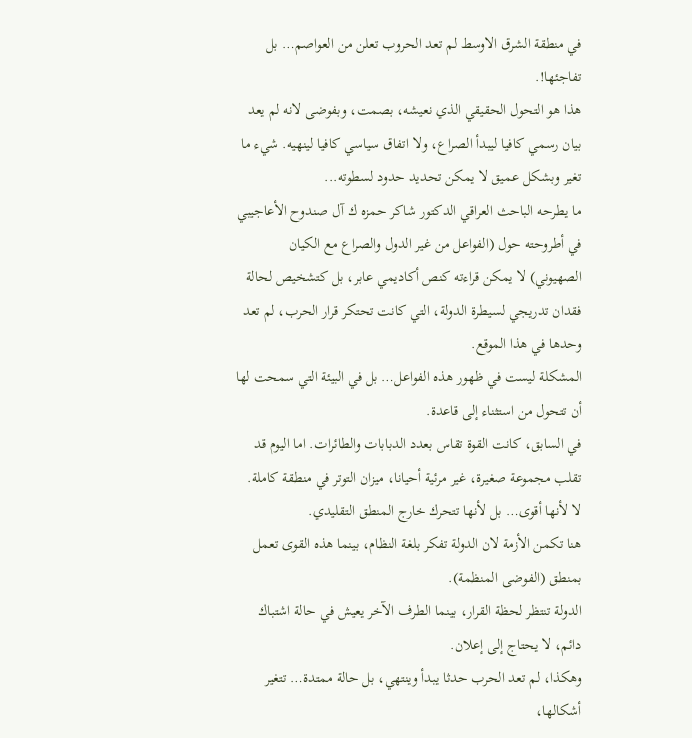في منطقة الشرق الاوسط لم تعد الحروب تعلن من العواصم… بل تفاجئها!.
هذا هو التحول الحقيقي الذي نعيشه، بصمت، وبفوضى لانه لم يعد بيان رسمي كافيا ليبدأ الصراع، ولا اتفاق سياسي كافيا لينهيه. شيء ما تغير وبشكل عميق لا يمكن تحديد حدود لسطوته...
ما يطرحه الباحث العراقي الدكتور شاكر حمزه ك آل صندوح الأعاجيبي في أطروحته حول (الفواعل من غير الدول والصراع مع الكيان الصهيوني) لا يمكن قراءته كنص أكاديمي عابر، بل كتشخيص لحالة فقدان تدريجي لسيطرة الدولة، التي كانت تحتكر قرار الحرب، لم تعد وحدها في هذا الموقع.
المشكلة ليست في ظهور هذه الفواعل… بل في البيئة التي سمحت لها أن تتحول من استثناء إلى قاعدة.
في السابق، كانت القوة تقاس بعدد الدبابات والطائرات. اما اليوم قد تقلب مجموعة صغيرة، غير مرئية أحيانا، ميزان التوتر في منطقة كاملة.
لا لأنها أقوى… بل لأنها تتحرك خارج المنطق التقليدي.
هنا تكمن الأزمة لان الدولة تفكر بلغة النظام، بينما هذه القوى تعمل بمنطق (الفوضى المنظمة).
الدولة تنتظر لحظة القرار، بينما الطرف الآخر يعيش في حالة اشتباك دائم، لا يحتاج إلى إعلان.
وهكذا، لم تعد الحرب حدثا يبدأ وينتهي، بل حالة ممتدة… تتغير أشكالها،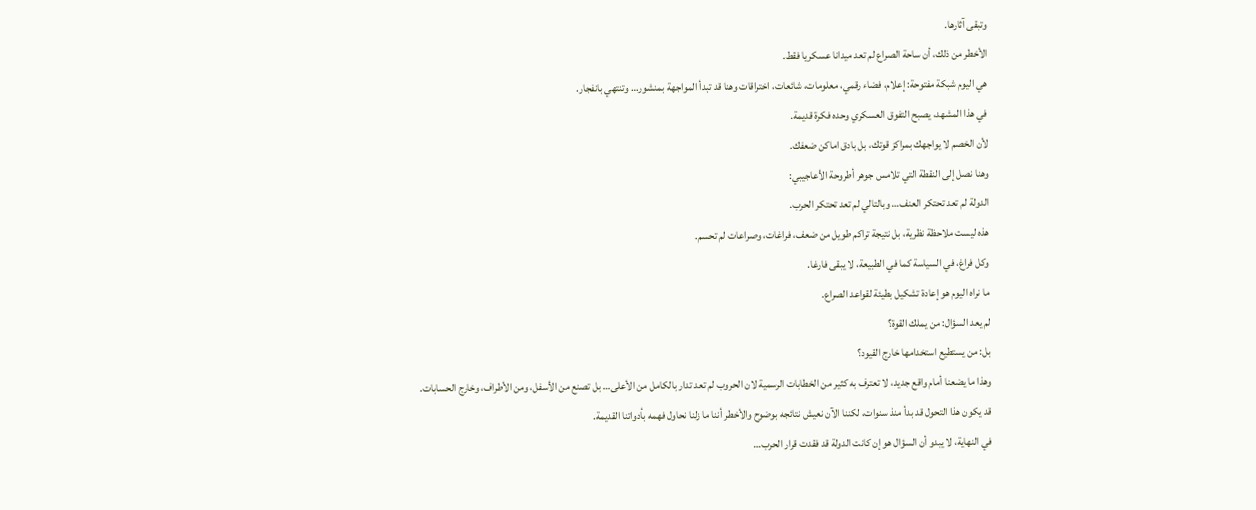وتبقى آثارها.
الأخطر من ذلك، أن ساحة الصراع لم تعد ميدانا عسكريا فقط.
هي اليوم شبكة مفتوحة: إعلام، فضاء رقمي، معلومات، شائعات، اختراقات وهنا قد تبدأ المواجهة بمنشور… وتنتهي بانفجار.
في هذا المشهد، يصبح التفوق العسكري وحده فكرة قديمة.
لأن الخصم لا يواجهك بمراكز قوتك، بل بادق اماكن ضعفك.
وهنا نصل إلى النقطة التي تلامس جوهر أطروحة الأعاجيبي:
الدولة لم تعد تحتكر العنف… وبالتالي لم تعد تحتكر الحرب.
هذه ليست ملاحظة نظرية، بل نتيجة تراكم طويل من ضعف، فراغات، وصراعات لم تحسم.
وكل فراغ، في السياسة كما في الطبيعة، لا يبقى فارغا.
ما نراه اليوم هو إعادة تشكيل بطيئة لقواعد الصراع.
لم يعد السؤال: من يملك القوة؟
بل: من يستطيع استخدامها خارج القيود؟
وهذا ما يضعنا أمام واقع جديد، لا تعترف به كثير من الخطابات الرسمية لان الحروب لم تعد تدار بالكامل من الأعلى… بل تصنع من الأسفل، ومن الأطراف، وخارج الحسابات.
قد يكون هذا التحول قد بدأ منذ سنوات، لكننا الآن نعيش نتائجه بوضوح والأخطر أننا ما زلنا نحاول فهمه بأدواتنا القديمة.
في النهاية، لا يبدو أن السؤال هو إن كانت الدولة قد فقدت قرار الحرب…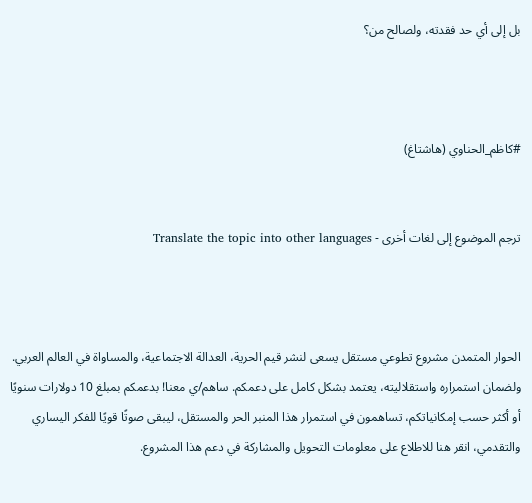بل إلى أي حد فقدته، ولصالح من؟



#كاظم_الحناوي (هاشتاغ)


ترجم الموضوع إلى لغات أخرى - Translate the topic into other languages



الحوار المتمدن مشروع تطوعي مستقل يسعى لنشر قيم الحرية، العدالة الاجتماعية، والمساواة في العالم العربي. ولضمان استمراره واستقلاليته، يعتمد بشكل كامل على دعمكم. ساهم/ي معنا! بدعمكم بمبلغ 10 دولارات سنويًا أو أكثر حسب إمكانياتكم، تساهمون في استمرار هذا المنبر الحر والمستقل، ليبقى صوتًا قويًا للفكر اليساري والتقدمي، انقر هنا للاطلاع على معلومات التحويل والمشاركة في دعم هذا المشروع.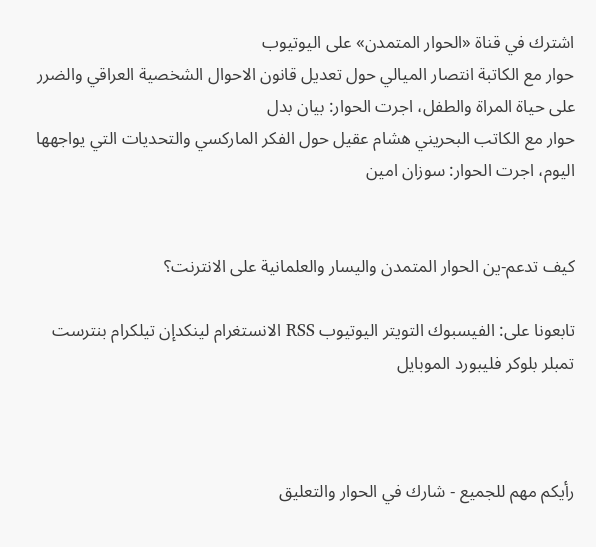اشترك في قناة «الحوار المتمدن» على اليوتيوب
حوار مع الكاتبة انتصار الميالي حول تعديل قانون الاحوال الشخصية العراقي والضرر على حياة المراة والطفل، اجرت الحوار: بيان بدل
حوار مع الكاتب البحريني هشام عقيل حول الفكر الماركسي والتحديات التي يواجهها اليوم، اجرت الحوار: سوزان امين


كيف تدعم-ين الحوار المتمدن واليسار والعلمانية على الانترنت؟

تابعونا على: الفيسبوك التويتر اليوتيوب RSS الانستغرام لينكدإن تيلكرام بنترست تمبلر بلوكر فليبورد الموبايل



رأيكم مهم للجميع - شارك في الحوار والتعليق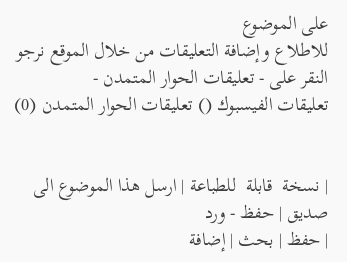على الموضوع
للاطلاع وإضافة التعليقات من خلال الموقع نرجو النقر على - تعليقات الحوار المتمدن -
تعليقات الفيسبوك () تعليقات الحوار المتمدن (0)


| نسخة  قابلة  للطباعة | ارسل هذا الموضوع الى صديق | حفظ - ورد
| حفظ | بحث | إضافة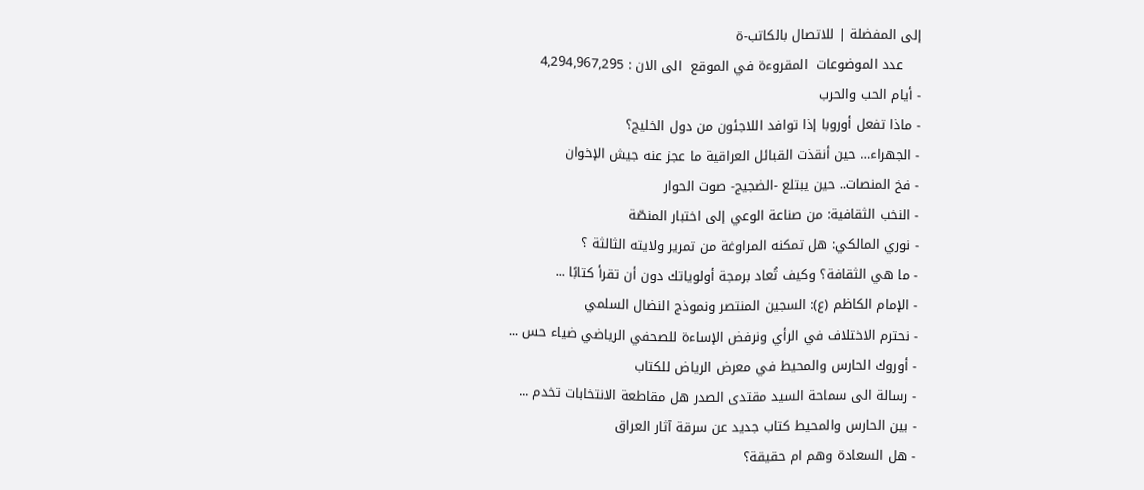إلى المفضلة | للاتصال بالكاتب-ة
    عدد الموضوعات  المقروءة في الموقع  الى الان : 4,294,967,295
- أيام الحب والحرب
- ماذا تفعل أوروبا إذا توافد اللاجئون من دول الخليج؟
- الجهراء… حين أنقذت القبائل العراقية ما عجز عنه جيش الإخوان
- فخ المنصات.. حين يبتلع -الضجيج- صوت الحوار
- النخب الثقافية: من صناعة الوعي إلى اختبار المنصّة
- نوري المالكي: هل تمكنه المراوغة من تمرير ولايته الثالثة ؟
- ما هي الثقافة؟ وكيف تُعاد برمجة أولوياتك دون أن تقرأ كتابًا ...
- الإمام الكاظم (ع): السجين المنتصر ونموذج النضال السلمي
- نحترم الاختلاف في الرأي ونرفض الإساءة للصحفي الرياضي ضياء حس ...
- أوروك الحارس والمحيط في معرض الرياض للكتاب
- رسالة الى سماحة السيد مقتدى الصدر هل مقاطعة الانتخابات تخدم ...
- بين الحارس والمحيط كتاب جديد عن سرقة آثار العراق
- هل السعادة وهم ام حقيقة؟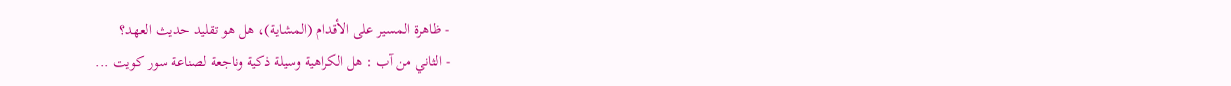- ظاهرة المسير على الأقدام (المشاية)، هل هو تقليد حديث العهد؟
- الثاني من آب : هل الكراهية وسيلة ذكية وناجعة لصناعة سور كويت ...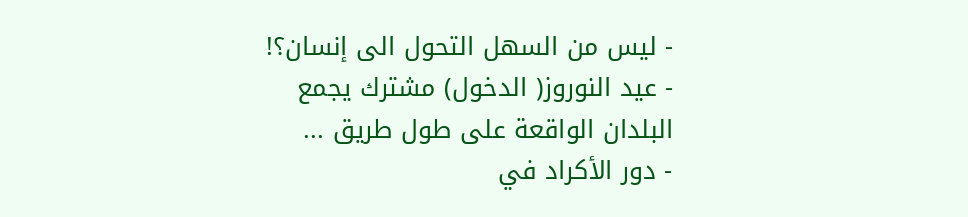- ليس من السهل التحول الى إنسان؟!
- عيد النوروز( الدخول) مشترك يجمع البلدان الواقعة على طول طريق ...
- دور الأكراد في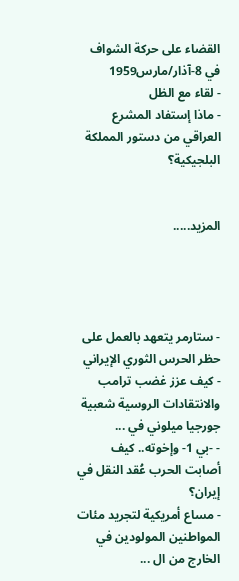القضاء على حركة الشواف في 8-آذار/مارس1959
- لقاء مع الظل
- ماذا إستفاد المشرع العراقي من دستور المملكة البلجيكية؟


المزيد.....




- ستارمر يتعهد بالعمل على حظر الحرس الثوري الإيراني
- كيف عزز غضب ترامب والانتقادات الروسية شعبية جورجيا ميلوني في ...
- -بي 1- وإخوته.. كيف أصابت الحرب عُقد النقل في إيران؟
- مساع أمريكية لتجريد مئات المواطنين المولودين في الخارج من ال ...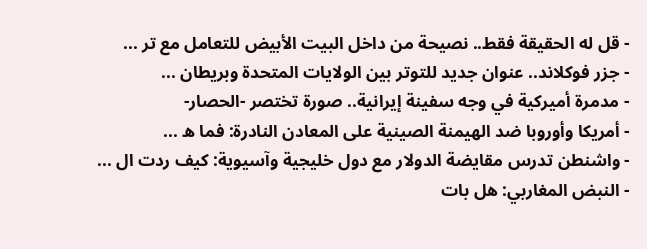- قل له الحقيقة فقط.. نصيحة من داخل البيت الأبيض للتعامل مع تر ...
- جزر فوكلاند.. عنوان جديد للتوتر بين الولايات المتحدة وبريطان ...
- مدمرة أميركية في وجه سفينة إيرانية.. صورة تختصر -الحصار-
- أمريكا وأوروبا ضد الهيمنة الصينية على المعادن النادرة: فما ه ...
- واشنطن تدرس مقايضة الدولار مع دول خليجية وآسيوية: كيف ردت ال ...
- النبض المغاربي: هل بات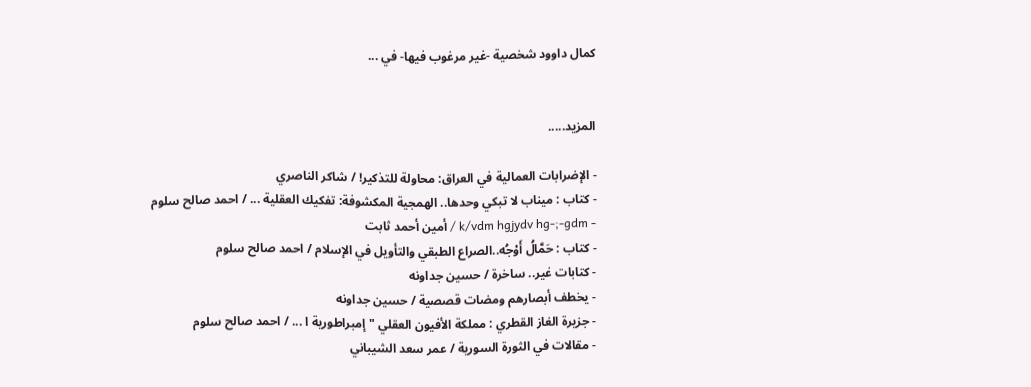كمال داوود شخصية -غير مرغوب فيها- في ...


المزيد.....

- الإضرابات العمالية في العراق: محاولة للتذكير! / شاكر الناصري
- كتاب : ميناب لا تبكي وحدها.. الهمجية المكشوفة: تفكيك العقلية ... / احمد صالح سلوم
- k/vdm hgjydv hg-;-gdm / أمين أحمد ثابت
- كتاب : حَمَّالُ أَوْجُه..الصراع الطبقي والتأويل في الإسلام / احمد صالح سلوم
- كتابات غير.. ساخرة / حسين جداونه
- يخطف أبصارهم ومضات قصصية / حسين جداونه
- جزيرة الغاز القطري : مملكة الأفيون العقلي " إمبراطورية ا ... / احمد صالح سلوم
- مقالات في الثورة السورية / عمر سعد الشيباني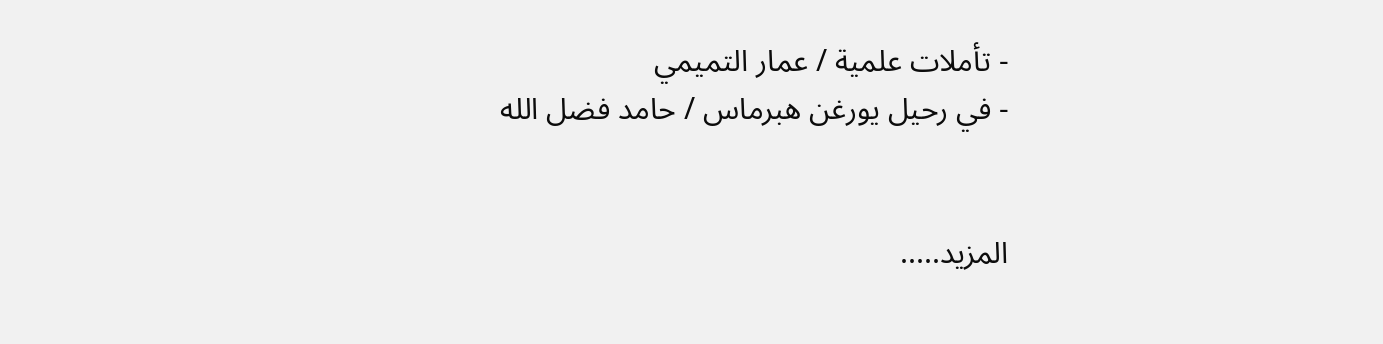- تأملات علمية / عمار التميمي
- في رحيل يورغن هبرماس / حامد فضل الله


المزيد.....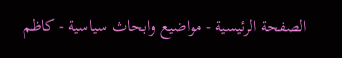الصفحة الرئيسية - مواضيع وابحاث سياسية - كاظم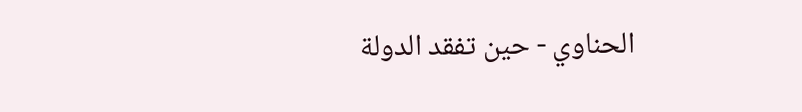الحناوي - حين تفقد الدولة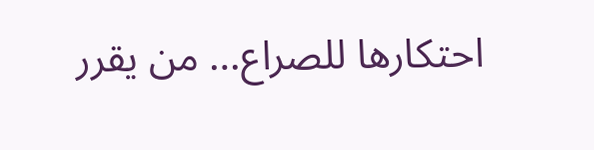احتكارها للصراع… من يقرر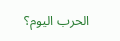الحرب اليوم؟